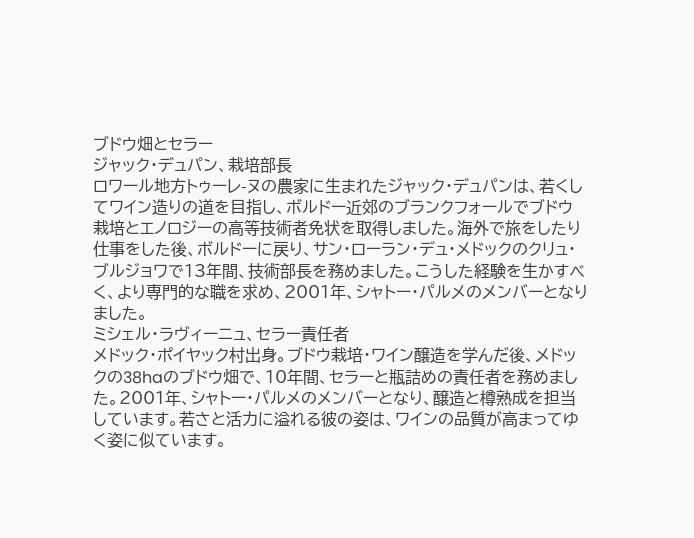ブドウ畑とセラー
ジャック・デュパン、栽培部長
ロワール地方トゥーレ-ヌの農家に生まれたジャック・デュパンは、若くしてワイン造りの道を目指し、ボルドー近郊のブランクフォールでブドウ栽培とエノロジーの高等技術者免状を取得しました。海外で旅をしたり仕事をした後、ボルドーに戻り、サン・ローラン・デュ・メドックのクリュ・ブルジョワで13年間、技術部長を務めました。こうした経験を生かすべく、より専門的な職を求め、2001年、シャトー・パルメのメンバーとなりました。
ミシェル・ラヴィーニュ、セラー責任者
メドック・ポイヤック村出身。ブドウ栽培・ワイン醸造を学んだ後、メドックの38haのブドウ畑で、10年間、セラーと瓶詰めの責任者を務めました。2001年、シャトー・パルメのメンバーとなり、醸造と樽熟成を担当しています。若さと活力に溢れる彼の姿は、ワインの品質が高まってゆく姿に似ています。